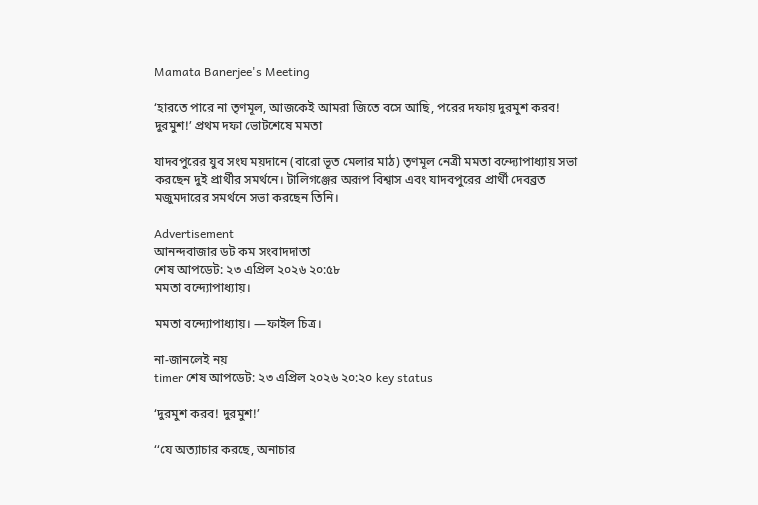Mamata Banerjee's Meeting

‘হারতে পারে না তৃণমূল, আজকেই আমরা জিতে বসে আছি, পরের দফায় দুরমুশ করব! দুরমুশ!’ প্রথম দফা ভোটশেষে মমতা

যাদবপুরের যুব সংঘ ময়দানে (বারো ভূত মেলার মাঠ) তৃণমূল নেত্রী মমতা বন্দ্যোপাধ্যায় সভা করছেন দুই প্রার্থীর সমর্থনে। টালিগঞ্জের অরূপ বিশ্বাস এবং যাদবপুরের প্রার্থী দেবব্রত মজুমদারের সমর্থনে সভা করছেন তিনি।

Advertisement
আনন্দবাজার ডট কম সংবাদদাতা
শেষ আপডেট: ২৩ এপ্রিল ২০২৬ ২০:৫৮
মমতা বন্দ্যোপাধ্যায়।

মমতা বন্দ্যোপাধ্যায়। —ফাইল চিত্র।

না-জানলেই নয়
timer শেষ আপডেট: ২৩ এপ্রিল ২০২৬ ২০:২০ key status

‘দুরমুশ করব! দুরমুশ!’

‘‘যে অত্যাচার করছে, অনাচার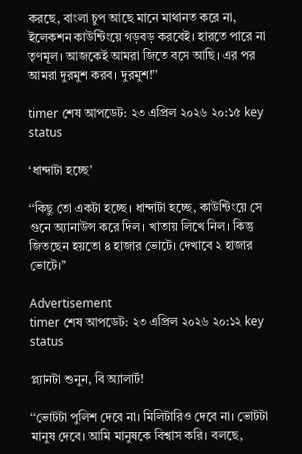করছে, বাংলা চুপ আছে মানে মাথানত করে না, ইলেকশন কাউন্টিংয়ে গড়বড় করবেই। হারতে পারে না তৃণমূল। আজকেই আমরা জিতে বসে আছি। এর পর আমরা দুরমুশ করব। দুরমুশ!’’

timer শেষ আপডেট: ২৩ এপ্রিল ২০২৬ ২০:১৫ key status

‘ধান্দাটা হচ্ছে’

‘‘কিছু তো একটা হচ্ছে। ধান্দাটা হচ্ছে, কাউন্টিংয়ে সে গুনে অ্যানাউন্স করে দিল। খাতায় লিখে নিল। কিন্তু জিতছেন হয়তো ৪ হাজার ভোটে। দেখাবে ২ হাজার ভোটে।’’

Advertisement
timer শেষ আপডেট: ২৩ এপ্রিল ২০২৬ ২০:১২ key status

প্ল্যানটা শুনুন, বি অ্যালার্ট!

‘‘ভোটটা পুলিশ দেবে না। মিলিটারিও দেবে না। ভোটটা মানুষ দেবে। আমি মানুষকে বিশ্বাস করি। বলছে,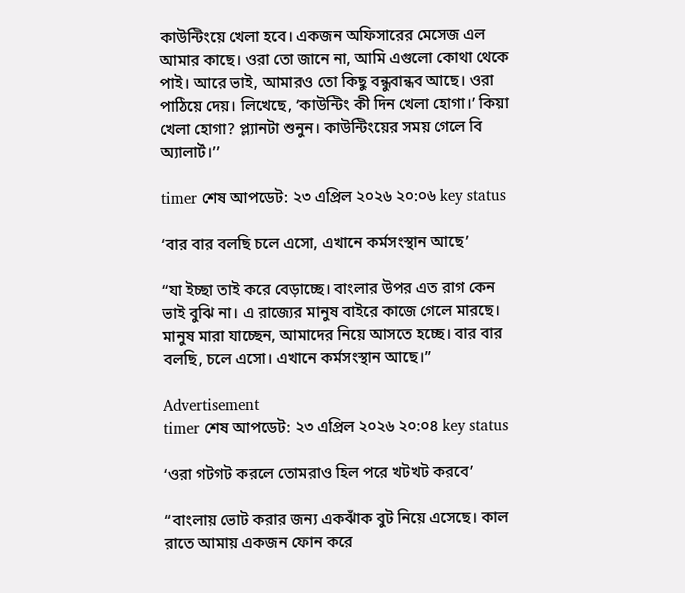কাউন্টিংয়ে খেলা হবে। একজন অফিসারের মেসেজ এল আমার কাছে। ওরা তো জানে না, আমি এগুলো কোথা থেকে পাই। আরে ভাই, আমারও তো কিছু বন্ধুবান্ধব আছে। ওরা পাঠিয়ে দেয়। লিখেছে, ‘কাউন্টিং কী দিন খেলা হোগা।’ কিয়া খেলা হোগা? প্ল্যানটা শুনুন। কাউন্টিংয়ের সময় গেলে বি অ্যালার্ট।’’

timer শেষ আপডেট: ২৩ এপ্রিল ২০২৬ ২০:০৬ key status

‘বার বার বলছি চলে এসো, এখানে কর্মসংস্থান আছে’

‘‘যা ইচ্ছা তাই করে বেড়াচ্ছে। বাংলার উপর এত রাগ কেন ভাই বুঝি না। এ রাজ্যের মানুষ বাইরে কাজে গেলে মারছে। মানুষ মারা যাচ্ছেন, আমাদের নিয়ে আসতে হচ্ছে। বার বার বলছি, চলে এসো। এখানে কর্মসংস্থান আছে।’’

Advertisement
timer শেষ আপডেট: ২৩ এপ্রিল ২০২৬ ২০:০৪ key status

‘ওরা গটগট করলে তোমরাও হিল পরে খটখট করবে’

‘‘বাংলায় ভোট করার জন্য একঝাঁক বুট নিয়ে এসেছে। কাল রাতে আমায় একজন ফোন করে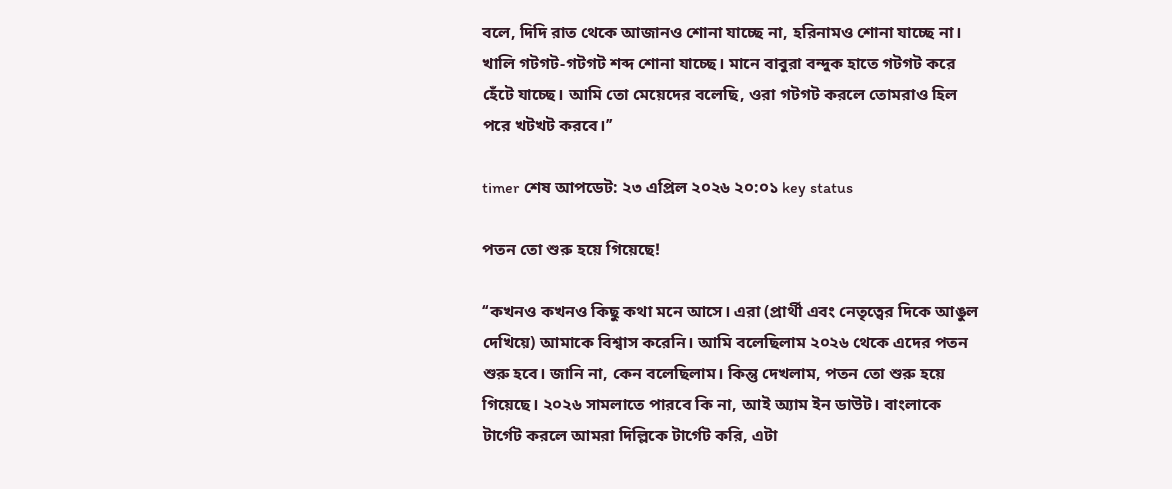বলে, দিদি রাত থেকে আজানও শোনা যাচ্ছে না, হরিনামও শোনা যাচ্ছে না। খালি গটগট-গটগট শব্দ শোনা যাচ্ছে। মানে বাবুরা বন্দুক হাতে গটগট করে হেঁটে যাচ্ছে। আমি তো মেয়েদের বলেছি, ওরা গটগট করলে তোমরাও হিল পরে খটখট করবে।’’

timer শেষ আপডেট: ২৩ এপ্রিল ২০২৬ ২০:০১ key status

পতন তো শুরু হয়ে গিয়েছে!

‘‘কখনও কখনও কিছু কথা মনে আসে। এরা (প্রার্থী এবং নেতৃত্বের দিকে আঙুল দেখিয়ে) আমাকে বিশ্বাস করেনি। আমি বলেছিলাম ২০২৬ থেকে এদের পতন শুরু হবে। জানি না, কেন বলেছিলাম। কিন্তু দেখলাম, পতন তো শুরু হয়ে গিয়েছে। ২০২৬ সামলাতে পারবে কি না, আই অ্যাম ইন ডাউট। বাংলাকে টার্গেট করলে আমরা দিল্লিকে টার্গেট করি, এটা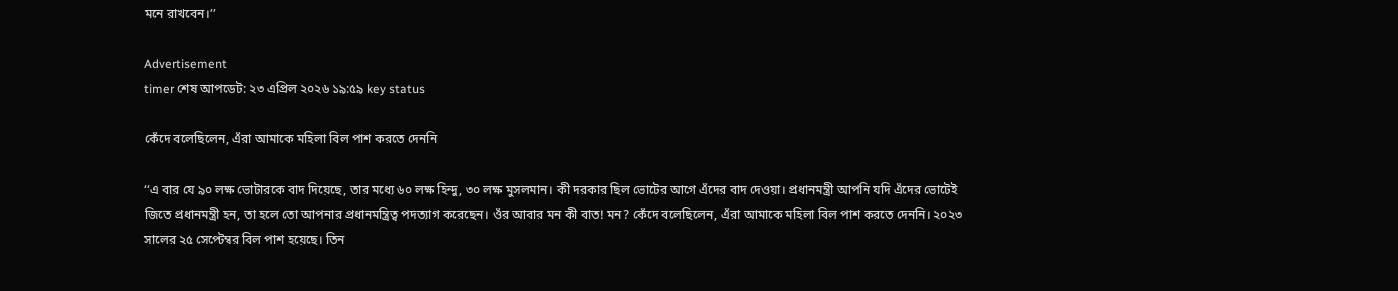মনে রাখবেন।’’

Advertisement
timer শেষ আপডেট: ২৩ এপ্রিল ২০২৬ ১৯:৫৯ key status

কেঁদে বলেছিলেন, এঁরা আমাকে মহিলা বিল পাশ করতে দেননি

‘‘এ বার যে ৯০ লক্ষ ভোটারকে বাদ দিয়েছে, তার মধ্যে ৬০ লক্ষ হিন্দু, ৩০ লক্ষ মুসলমান। কী দরকার ছিল ভোটের আগে এঁদের বাদ দেওয়া। প্রধানমন্ত্রী আপনি যদি এঁদের ভোটেই জিতে প্রধানমন্ত্রী হন, তা হলে তো আপনার প্রধানমন্ত্রিত্ব পদত্যাগ করেছেন। ওঁর আবার মন কী বাত! মন? কেঁদে বলেছিলেন, এঁরা আমাকে মহিলা বিল পাশ করতে দেননি। ২০২৩ সালের ২৫ সেপ্টেম্বর বিল পাশ হয়েছে। তিন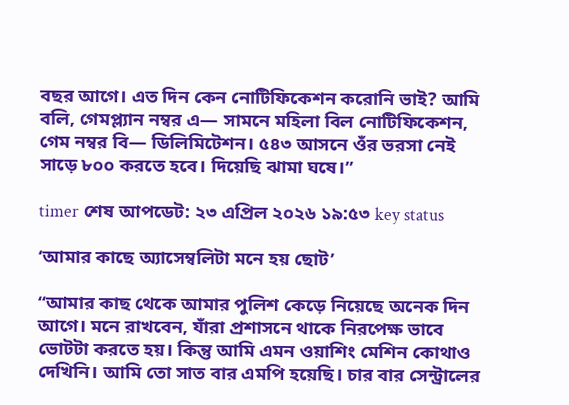বছর আগে। এত দিন কেন নোটিফিকেশন করোনি ভাই? আমি বলি, গেমপ্ল্যান নম্বর এ— সামনে মহিলা বিল নোটিফিকেশন, গেম নম্বর বি— ডিলিমিটেশন। ৫৪৩ আসনে ওঁর ভরসা নেই সাড়ে ৮০০ করতে হবে। দিয়েছি ঝামা ঘষে।’’

timer শেষ আপডেট: ২৩ এপ্রিল ২০২৬ ১৯:৫৩ key status

‘আমার কাছে অ্যাসেম্বলিটা মনে হয় ছোট’

‘‘আমার কাছ থেকে আমার পুলিশ কেড়ে নিয়েছে অনেক দিন আগে। মনে রাখবেন, যাঁরা প্রশাসনে থাকে নিরপেক্ষ ভাবে ভোটটা করতে হয়। কিন্তু আমি এমন ওয়াশিং মেশিন কোথাও দেখিনি। আমি তো সাত বার এমপি হয়েছি। চার বার সেন্ট্রালের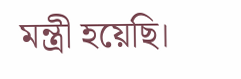মন্ত্রী হয়েছি।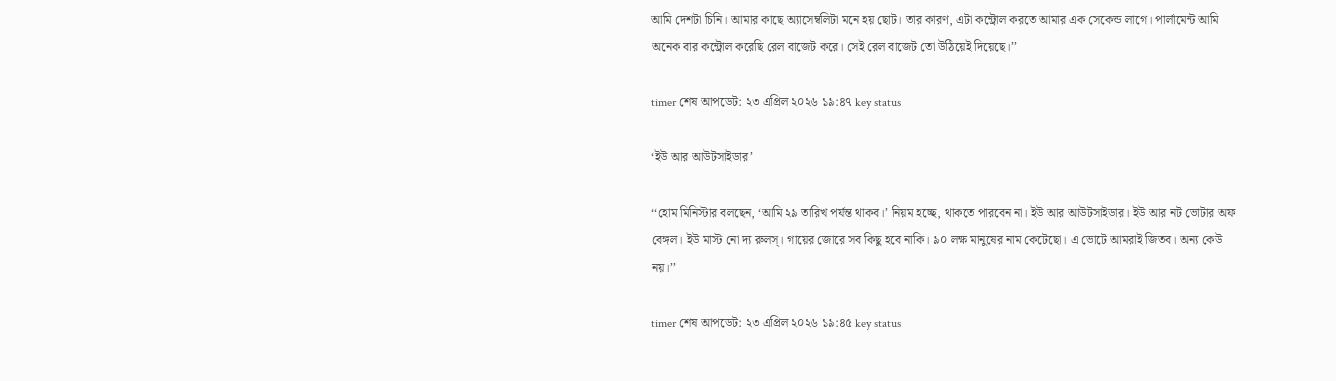আমি দেশটা চিনি। আমার কাছে অ্যাসেম্বলিটা মনে হয় ছোট। তার কারণ, এটা কন্ট্রোল করতে আমার এক সেকেন্ড লাগে। পার্লামেন্ট আমি অনেক বার কন্ট্রোল করেছি রেল বাজেট করে। সেই রেল বাজেট তো উঠিয়েই দিয়েছে।’’

timer শেষ আপডেট: ২৩ এপ্রিল ২০২৬ ১৯:৪৭ key status

‘ইউ আর আউটসাইডার’

‘‘হোম মিনিস্টার বলছেন, ‘আমি ২৯ তারিখ পর্যন্ত থাকব।’ নিয়ম হচ্ছে, থাকতে পারবেন না। ইউ আর আউটসাইডার। ইউ আর নট ভোটার অফ বেঙ্গল। ইউ মাস্ট নো দ্য রুলস্। গায়ের জোরে সব কিছু হবে নাকি। ৯০ লক্ষ মানুষের নাম কেটেছো। এ ভোটে আমরাই জিতব। অন্য কেউ নয়।’’

timer শেষ আপডেট: ২৩ এপ্রিল ২০২৬ ১৯:৪৫ key status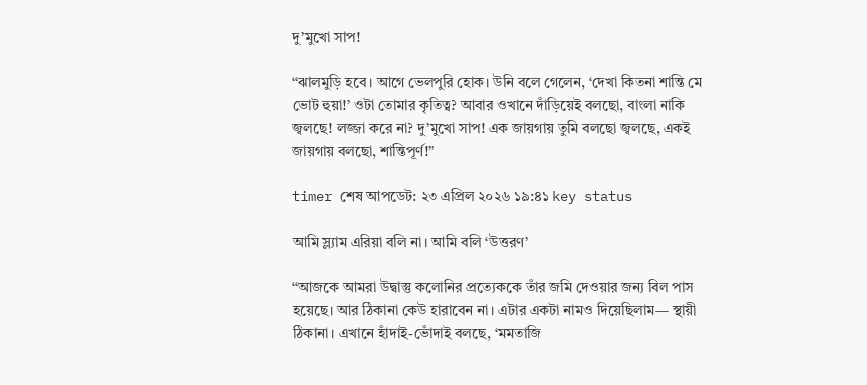দু’মুখো সাপ!

‘‘ঝালমুড়ি হবে। আগে ভেলপুরি হোক। উনি বলে গেলেন, ‘দেখা কিতনা শান্তি মে ভোট হুয়া!’ ওটা তোমার কৃতিত্ব? আবার ওখানে দাঁড়িয়েই বলছো, বাংলা নাকি জ্বলছে! লজ্জা করে না? দু’মুখো সাপ! এক জায়গায় তুমি বলছো জ্বলছে, একই জায়গায় বলছো, শান্তিপূর্ণ!’’

timer শেষ আপডেট: ২৩ এপ্রিল ২০২৬ ১৯:৪১ key status

আমি স্ল্যাম এরিয়া বলি না। আমি বলি ‘উত্তরণ’

‘‘আজকে আমরা উদ্বাস্তু কলোনির প্রত্যেককে তাঁর জমি দেওয়ার জন্য বিল পাস হয়েছে। আর ঠিকানা কেউ হারাবেন না। এটার একটা নামও দিয়েছিলাম— স্থায়ী ঠিকানা। এখানে হাঁদাই-ভোঁদাই বলছে, ‘মমতাজি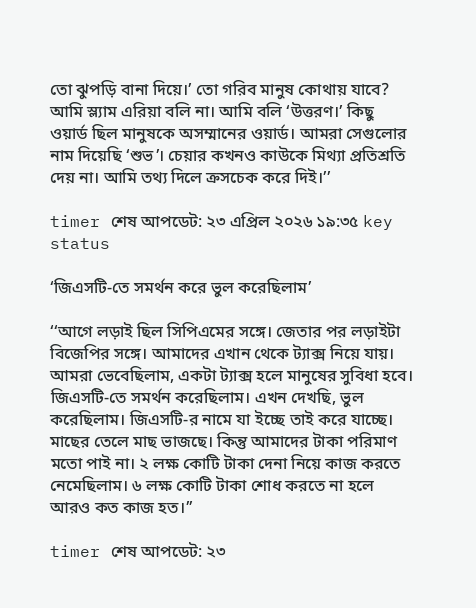তো ঝুপড়ি বানা দিয়ে।’ তো গরিব মানুষ কোথায় যাবে? আমি স্ল্যাম এরিয়া বলি না। আমি বলি ‘উত্তরণ।’ কিছু ওয়ার্ড ছিল মানুষকে অসম্মানের ওয়ার্ড। আমরা সেগুলোর নাম দিয়েছি ‘শুভ’। চেয়ার কখনও কাউকে মিথ্যা প্রতিশ্রতি দেয় না। আমি তথ্য দিলে ক্রসচেক করে দিই।’’

timer শেষ আপডেট: ২৩ এপ্রিল ২০২৬ ১৯:৩৫ key status

‘জিএসটি-তে সমর্থন করে ভুল করেছিলাম’

‘‘আগে লড়াই ছিল সিপিএমের সঙ্গে। জেতার পর লড়াইটা বিজেপির সঙ্গে। আমাদের এখান থেকে ট্যাক্স নিয়ে যায়। আমরা ভেবেছিলাম, একটা ট্যাক্স হলে মানুষের সুবিধা হবে। জিএসটি-তে সমর্থন করেছিলাম। এখন দেখছি, ভুল করেছিলাম। জিএসটি-র নামে যা ইচ্ছে তাই করে যাচ্ছে। মাছের তেলে মাছ ভাজছে। কিন্তু আমাদের টাকা পরিমাণ মতো পাই না। ২ লক্ষ কোটি টাকা দেনা নিয়ে কাজ করতে নেমেছিলাম। ৬ লক্ষ কোটি টাকা শোধ করতে না হলে আরও কত কাজ হত।’’

timer শেষ আপডেট: ২৩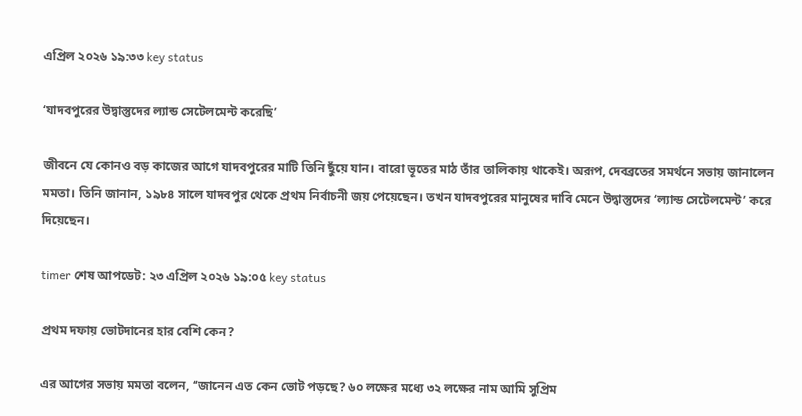এপ্রিল ২০২৬ ১৯:৩৩ key status

‘যাদবপুরের উদ্বাস্তুদের ল্যান্ড সেটেলমেন্ট করেছি’

জীবনে যে কোনও বড় কাজের আগে যাদবপুরের মাটি তিনি ছুঁয়ে যান। বারো ভূতের মাঠ তাঁর তালিকায় থাকেই। অরূপ, দেবব্রতের সমর্থনে সভায় জানালেন মমতা। তিনি জানান, ১৯৮৪ সালে যাদবপুর থেকে প্রথম নির্বাচনী জয় পেয়েছেন। তখন যাদবপুরের মানুষের দাবি মেনে উদ্বাস্তুদের ‘ল্যান্ড সেটেলমেন্ট’ করে দিয়েছেন।

timer শেষ আপডেট: ২৩ এপ্রিল ২০২৬ ১৯:০৫ key status

প্রথম দফায় ভোটদানের হার বেশি কেন?

এর আগের সভায় মমতা বলেন, ‘‘জানেন এত কেন ভোট পড়ছে? ৬০ লক্ষের মধ্যে ৩২ লক্ষের নাম আমি সুপ্রিম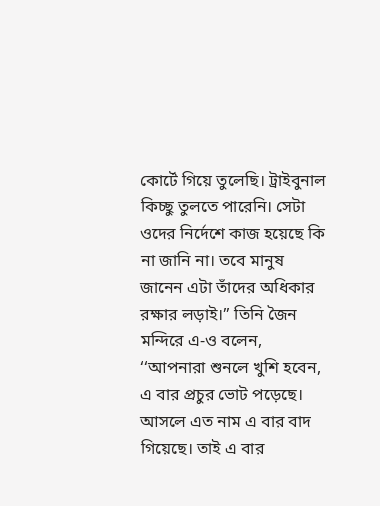কোর্টে গিয়ে তুলেছি। ট্রাইবুনাল কিচ্ছু তুলতে পারেনি। সেটা ওদের নির্দেশে কাজ হয়েছে কি না জানি না। তবে মানুষ জানেন এটা তাঁদের অধিকার রক্ষার লড়াই।’’ তিনি জৈন মন্দিরে এ-ও বলেন, ‘‘আপনারা শুনলে খুশি হবেন, এ বার প্রচুর ভোট পড়েছে। আসলে এত নাম এ বার বাদ গিয়েছে। তাই এ বার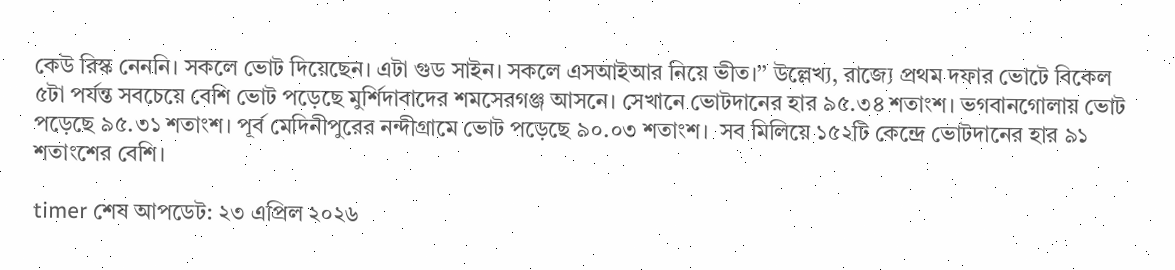কেউ রিস্ক নেননি। সকলে ভোট দিয়েছেন। এটা গুড সাইন। সকলে এসআইআর নিয়ে ভীত।’’ উল্লেখ্য, রাজ্যে প্রথম দফার ভোটে বিকেল ৫টা পর্যন্ত সবচেয়ে বেশি ভোট পড়েছে মুর্শিদাবাদের শমসেরগঞ্জ আসনে। সেখানে ভোটদানের হার ৯৫.৩৪ শতাংশ। ভগবানগোলায় ভোট পড়েছে ৯৫.৩১ শতাংশ। পূর্ব মেদিনীপুরের নন্দীগ্রামে ভোট পড়েছে ৯০.০৩ শতাংশ।  সব মিলিয়ে ১৫২টি কেন্দ্রে ভোটদানের হার ৯১ শতাংশের বেশি।

timer শেষ আপডেট: ২৩ এপ্রিল ২০২৬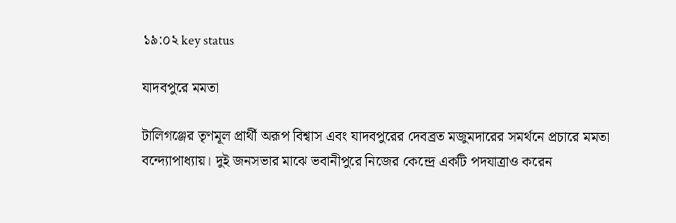১৯:০২ key status

যাদবপুরে মমতা

টালিগঞ্জের তৃণমূল প্রার্থী অরূপ বিশ্বাস এবং যাদবপুরের দেবব্রত মজুমদারের সমর্থনে প্রচারে মমতা বন্দ্যোপাধ্যায়। দুই জনসভার মাঝে ভবানীপুরে নিজের কেন্দ্রে একটি পদযাত্রাও করেন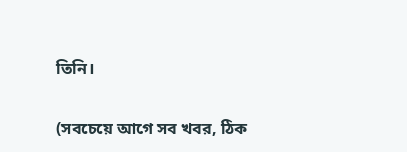তিনি।

(সবচেয়ে আগে সব খবর, ঠিক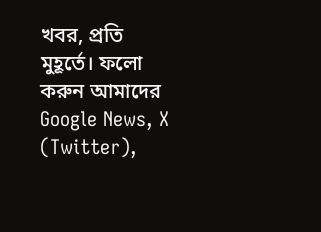খবর, প্রতি মুহূর্তে। ফলো করুন আমাদের Google News, X (Twitter),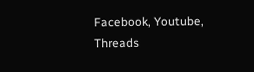Facebook, Youtube, Threads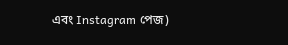এবং Instagram পেজ)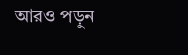আরও পড়ুন